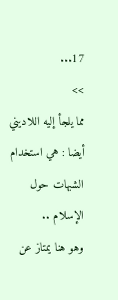17...
>>
مما يلجأ إليه اللاديني أيضا : هي استخدام الشبهات حول الإسلام ..
وهو هنا يمتاز عن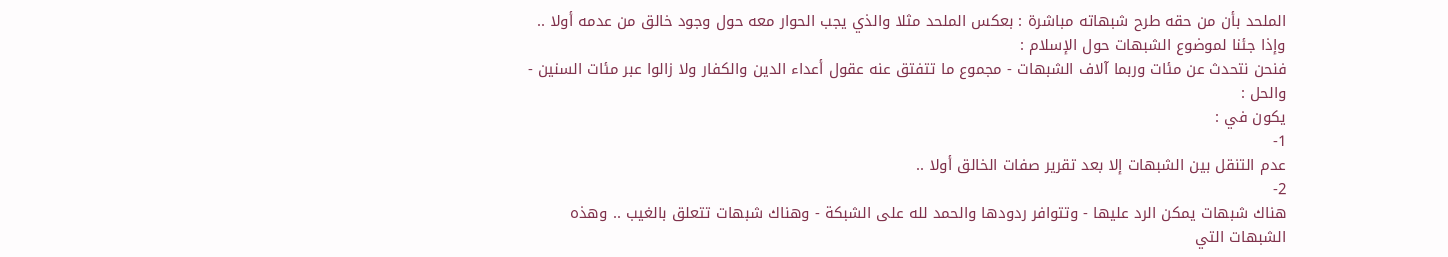الملحد بأن من حقه طرح شبهاته مباشرة : بعكس الملحد مثلا والذي يجب الحوار معه حول وجود خالق من عدمه أولا ..
وإذا جئنا لموضوع الشبهات حول الإسلام :
فنحن نتحدث عن مئات وربما آلاف الشبهات - مجموع ما تتفتق عنه عقول أعداء الدين والكفار ولا زالوا عبر مئات السنين - والحل :
يكون في :
1-
عدم التنقل بين الشبهات إلا بعد تقرير صفات الخالق أولا ..
2-
هناك شبهات يمكن الرد عليها - وتتوافر ردودها والحمد لله على الشبكة - وهناك شبهات تتعلق بالغيب .. وهذه الشبهات التي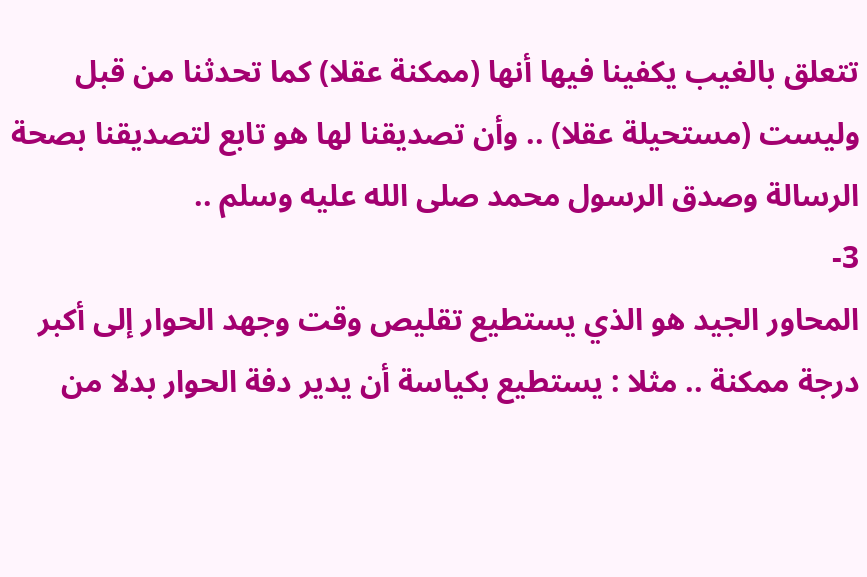تتعلق بالغيب يكفينا فيها أنها (ممكنة عقلا) كما تحدثنا من قبل وليست (مستحيلة عقلا) .. وأن تصديقنا لها هو تابع لتصديقنا بصحة الرسالة وصدق الرسول محمد صلى الله عليه وسلم ..
3-
المحاور الجيد هو الذي يستطيع تقليص وقت وجهد الحوار إلى أكبر درجة ممكنة .. مثلا : يستطيع بكياسة أن يدير دفة الحوار بدلا من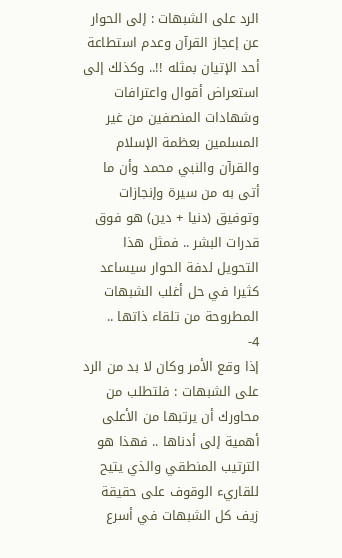الرد على الشبهات : إلى الحوار عن إعجاز القرآن وعدم استطاعة أحد الإتيان بمثله !!.. وكذلك إلى استعراض أقوال واعترافات وشهادات المنصفين من غير المسلمين بعظمة الإسلام والقرآن والنبي محمد وأن ما أتى به من سيرة وإنجازات وتوفيق (دنيا + دين) هو فوق قدرات البشر .. فمثل هذا التحويل لدفة الحوار سيساعد كثيرا في حل أغلب الشبهات المطروحة من تلقاء ذاتها ..
4-
إذا وقع الأمر وكان لا بد من الرد على الشبهات : فلتطلب من محاورك أن يرتبها من الأعلى أهمية إلى أدناها .. فهذا هو الترتيب المنطقي والذي يتيح للقاريء الوقوف على حقيقة زيف كل الشبهات في أسرع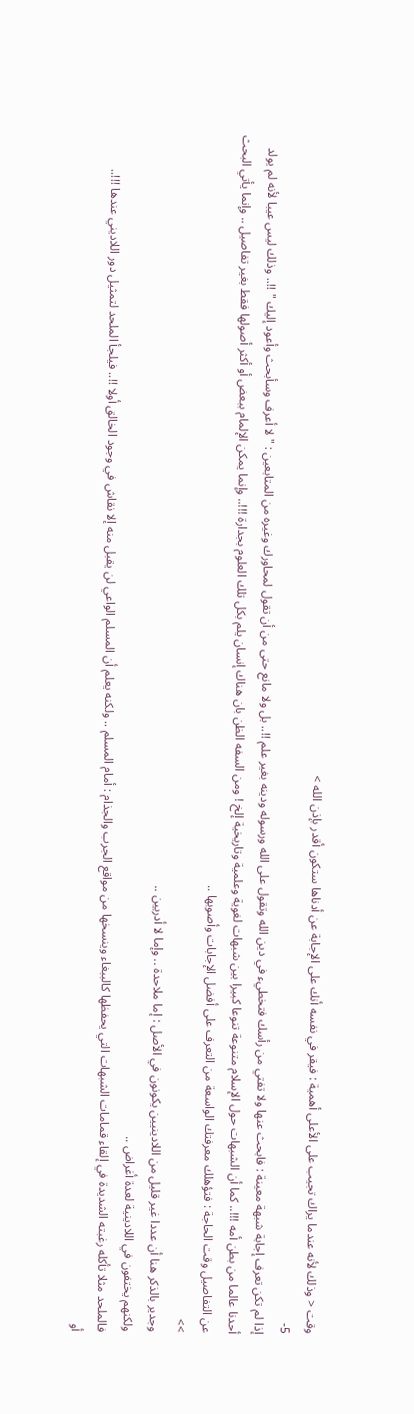وقت < وذلك لأنه عندما يراك تجيب على الأعلى أهمية : فيقر في نفسه أنك على الإجابة عن أدناها ستكون أقدر بإذن الله >
5-
إذا لم تكن تعرف إجابة شبهة معينة : فابحث عنها ولا تفتي من رأسك فتخطيء في دين الله وتقول على الله ورسوله ودينه بغير علم !!.. بل ولا مانع حتى من أن تقول لمحاورك وغيره من المتابعين : " لا أعرف وسأبحث وأعود إليك " !!.. وذلك ليس عيبا لأنه لم يولد أحدنا عالما من بطن أمه !!!.. كما أن الشبهات حول الإسلام متنوعة تنوعا كبيرا بين شبهات لغوية وعلمية وتاريخية إلخ ! ومن السفه الظن بان هناك إنسان يلم بكل تلك العلوم بجدارة !!!.. وإنما يمكن الإلمام ببعض أو أكثر أصولها فقط بغير تفاصيل .. وإنما يأتي البحث عن التفاصيل وقت الحاجة : فتؤهلك معرفتك الواسعة من التعرف على أفضل الإجابات وأصوبها ..
>>
وجدير بالذكر هنا أن عددا غير قليل من اللادينيين يكونون في الأصل : إما ملاحدة .. وإما لا أدريين ..
ولكنهم يختفون في اللادينية لعدة أغراض ..
فالملحد مثلا تأكله رغبته الشديدة في إلقاء قمامات الشبهات التي يحفظها كالببغاء وينسخها من مواقع الجرب والجذام : أمام المسلم .. ولكنه يعلم أن المسلم الواعي لن يقبل منه إلا نقاش في وجود الخالق أولا !!.. فيلجأ الملحد لتمثيل دور اللاديني عندها !!!..
أو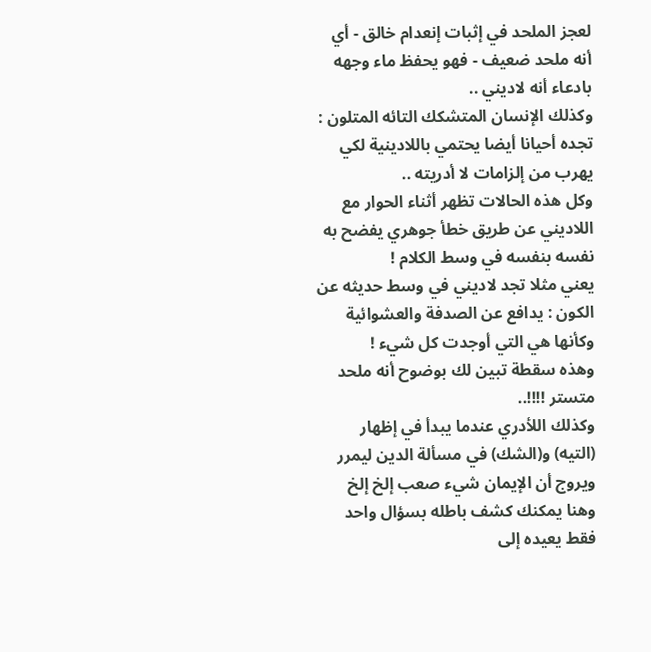لعجز الملحد في إثبات إنعدام خالق - أي أنه ملحد ضعيف - فهو يحفظ ماء وجهه بادعاء أنه لاديني ..
وكذلك الإنسان المتشكك التائه المتلون : تجده أحيانا أيضا يحتمي باللادينية لكي يهرب من إلزامات لا أدريته ..
وكل هذه الحالات تظهر أثناء الحوار مع اللاديني عن طريق خطأ جوهري يفضح به نفسه بنفسه في وسط الكلام !
يعني مثلا تجد لاديني في وسط حديثه عن الكون : يدافع عن الصدفة والعشوائية وكأنها هي التي أوجدت كل شيء !
وهذه سقطة تبين لك بوضوح أنه ملحد متستر !!!!..
وكذلك اللأدري عندما يبدأ في إظهار (التيه) و(الشك) في مسألة الدين ليمرر ويروج أن الإيمان شيء صعب إلخ إلخ
وهنا يمكنك كشف باطله بسؤال واحد فقط يعيده إلى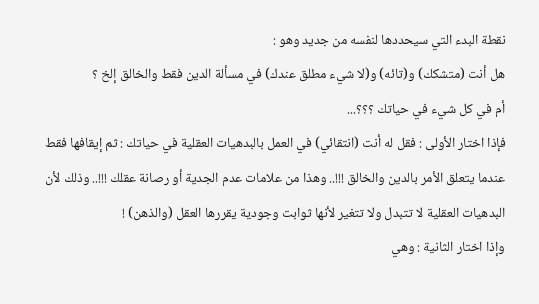نقطة البدء التي سيحددها لنفسه من جديد وهو :
هل أنت (متشكك) و(تائه) و(لا شيء مطلق عندك) في مسألة الدين فقط والخالق إلخ ؟
أم في كل شيء في حياتك ؟؟؟...
فإذا اختار الأولى : فقل له أنت (انتقائي) في العمل بالبدهيات العقلية في حياتك : ثم إيقافها فقط عندما يتعلق الأمر بالدين والخالق !!!.. وهذا من علامات عدم الجدية أو رصانة عقلك !!!.. وذلك لأن البدهيات العقلية لا تتبدل ولا تتغير لأنها ثوابت وجودية يقررها العقل (والذهن) !
وإذا اختار الثانية : وهي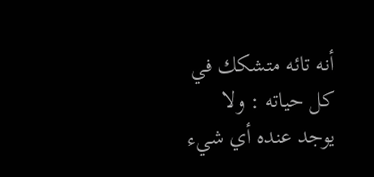أنه تائه متشكك في كل حياته : ولا يوجد عنده أي شيء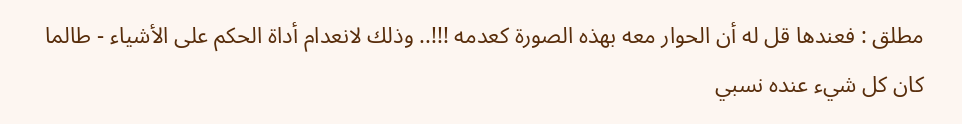مطلق : فعندها قل له أن الحوار معه بهذه الصورة كعدمه !!!.. وذلك لانعدام أداة الحكم على الأشياء - طالما كان كل شيء عنده نسبي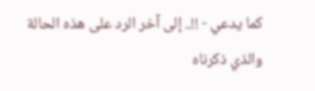كما يدعي - !!.. إلى آخر الرد على هذه الحالة والذي ذكرناه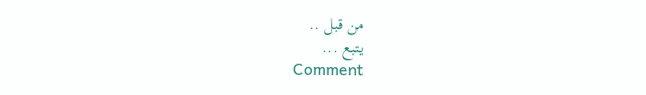من قبل ..
يتبع ...
Comment